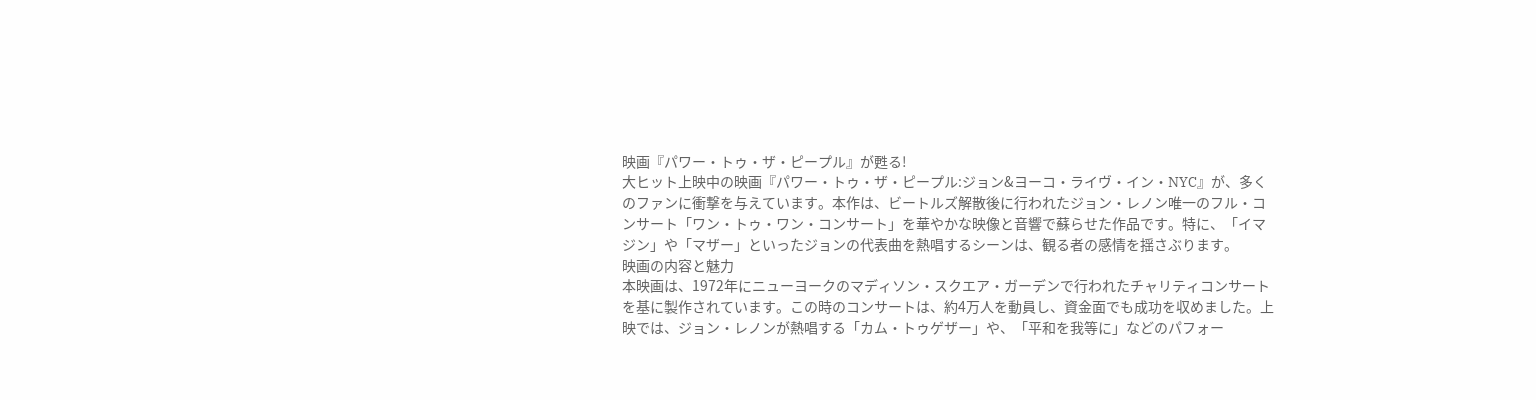映画『パワー・トゥ・ザ・ピープル』が甦る!
大ヒット上映中の映画『パワー・トゥ・ザ・ピープル:ジョン&ヨーコ・ライヴ・イン・NYC』が、多くのファンに衝撃を与えています。本作は、ビートルズ解散後に行われたジョン・レノン唯一のフル・コンサート「ワン・トゥ・ワン・コンサート」を華やかな映像と音響で蘇らせた作品です。特に、「イマジン」や「マザー」といったジョンの代表曲を熱唱するシーンは、観る者の感情を揺さぶります。
映画の内容と魅力
本映画は、1972年にニューヨークのマディソン・スクエア・ガーデンで行われたチャリティコンサートを基に製作されています。この時のコンサートは、約4万人を動員し、資金面でも成功を収めました。上映では、ジョン・レノンが熱唱する「カム・トゥゲザー」や、「平和を我等に」などのパフォー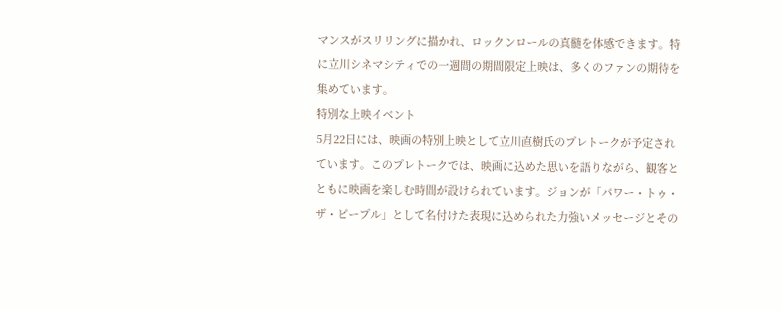マンスがスリリングに描かれ、ロックンロールの真髄を体感できます。特に立川シネマシティでの一週間の期間限定上映は、多くのファンの期待を集めています。
特別な上映イベント
5月22日には、映画の特別上映として立川直樹氏のプレトークが予定されています。このプレトークでは、映画に込めた思いを語りながら、観客とともに映画を楽しむ時間が設けられています。ジョンが「パワー・トゥ・ザ・ピープル」として名付けた表現に込められた力強いメッセージとその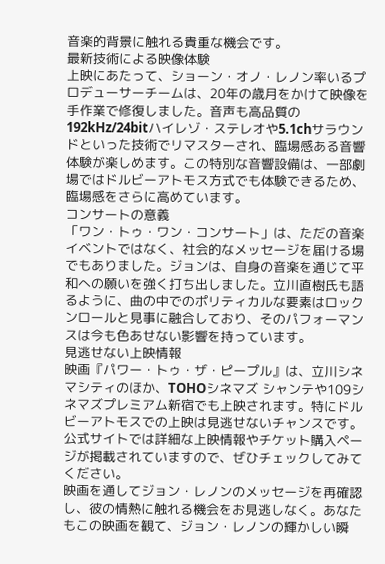音楽的背景に触れる貴重な機会です。
最新技術による映像体験
上映にあたって、ショーン・オノ・レノン率いるプロデューサーチームは、20年の歳月をかけて映像を手作業で修復しました。音声も高品質の192kHz/24bitハイレゾ・ステレオや5.1chサラウンドといった技術でリマスターされ、臨場感ある音響体験が楽しめます。この特別な音響設備は、一部劇場ではドルビーアトモス方式でも体験できるため、臨場感をさらに高めています。
コンサートの意義
「ワン・トゥ・ワン・コンサート」は、ただの音楽イベントではなく、社会的なメッセージを届ける場でもありました。ジョンは、自身の音楽を通じて平和への願いを強く打ち出しました。立川直樹氏も語るように、曲の中でのポリティカルな要素はロックンロールと見事に融合しており、そのパフォーマンスは今も色あせない影響を持っています。
見逃せない上映情報
映画『パワー・トゥ・ザ・ピープル』は、立川シネマシティのほか、TOHOシネマズ シャンテや109シネマズプレミアム新宿でも上映されます。特にドルビーアトモスでの上映は見逃せないチャンスです。公式サイトでは詳細な上映情報やチケット購入ページが掲載されていますので、ぜひチェックしてみてください。
映画を通してジョン・レノンのメッセージを再確認し、彼の情熱に触れる機会をお見逃しなく。あなたもこの映画を観て、ジョン・レノンの輝かしい瞬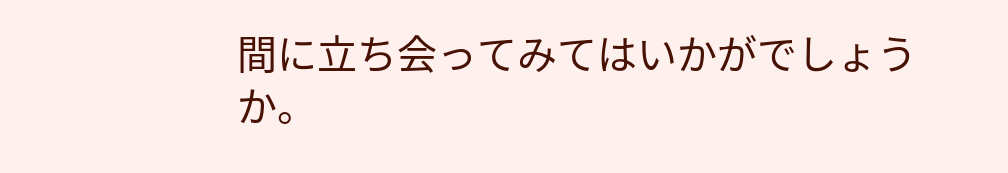間に立ち会ってみてはいかがでしょうか。